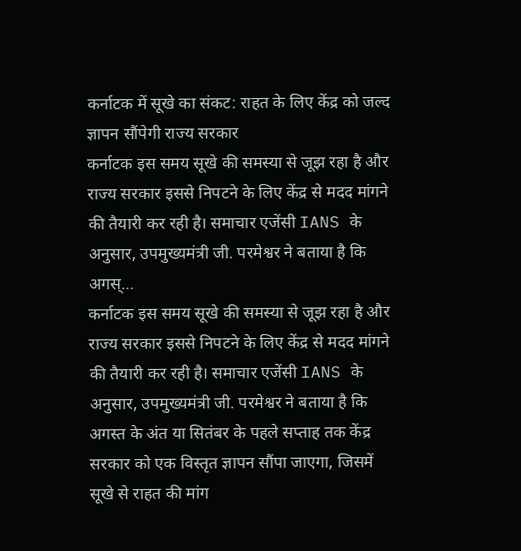कर्नाटक में सूखे का संकट: राहत के लिए केंद्र को जल्द ज्ञापन सौंपेगी राज्य सरकार
कर्नाटक इस समय सूखे की समस्या से जूझ रहा है और राज्य सरकार इससे निपटने के लिए केंद्र से मदद मांगने की तैयारी कर रही है। समाचार एजेंसी IANS के अनुसार, उपमुख्यमंत्री जी. परमेश्वर ने बताया है कि अगस्…
कर्नाटक इस समय सूखे की समस्या से जूझ रहा है और राज्य सरकार इससे निपटने के लिए केंद्र से मदद मांगने की तैयारी कर रही है। समाचार एजेंसी IANS के अनुसार, उपमुख्यमंत्री जी. परमेश्वर ने बताया है कि अगस्त के अंत या सितंबर के पहले सप्ताह तक केंद्र सरकार को एक विस्तृत ज्ञापन सौंपा जाएगा, जिसमें सूखे से राहत की मांग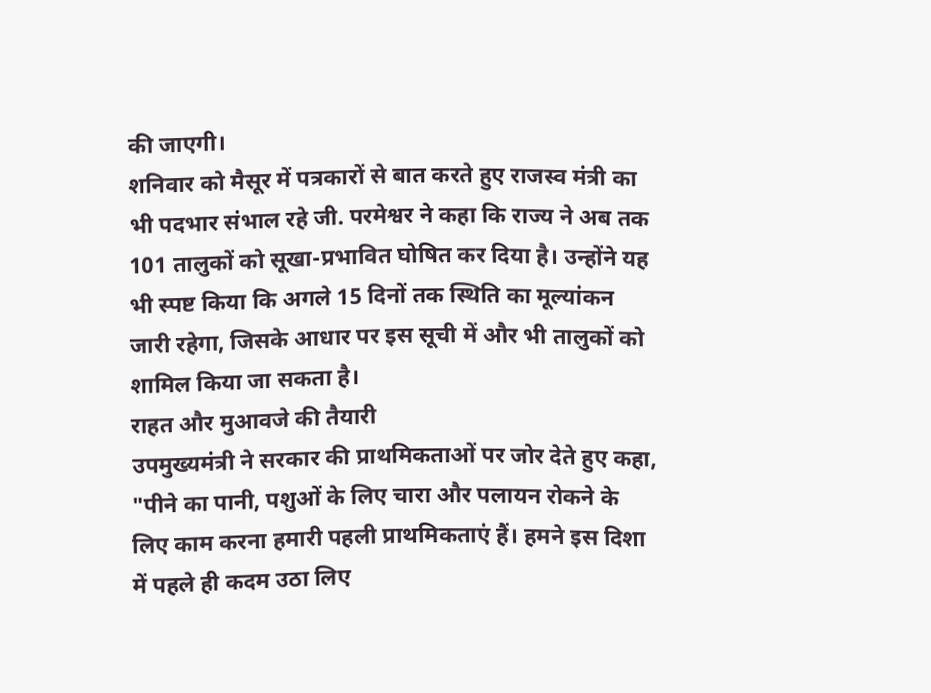की जाएगी।
शनिवार को मैसूर में पत्रकारों से बात करते हुए राजस्व मंत्री का भी पदभार संभाल रहे जी. परमेश्वर ने कहा कि राज्य ने अब तक 101 तालुकों को सूखा-प्रभावित घोषित कर दिया है। उन्होंने यह भी स्पष्ट किया कि अगले 15 दिनों तक स्थिति का मूल्यांकन जारी रहेगा, जिसके आधार पर इस सूची में और भी तालुकों को शामिल किया जा सकता है।
राहत और मुआवजे की तैयारी
उपमुख्यमंत्री ने सरकार की प्राथमिकताओं पर जोर देते हुए कहा, "पीने का पानी, पशुओं के लिए चारा और पलायन रोकने के लिए काम करना हमारी पहली प्राथमिकताएं हैं। हमने इस दिशा में पहले ही कदम उठा लिए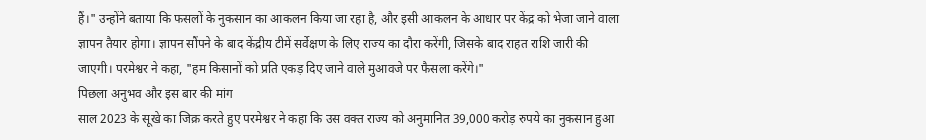हैं।" उन्होंने बताया कि फसलों के नुकसान का आकलन किया जा रहा है, और इसी आकलन के आधार पर केंद्र को भेजा जाने वाला ज्ञापन तैयार होगा। ज्ञापन सौंपने के बाद केंद्रीय टीमें सर्वेक्षण के लिए राज्य का दौरा करेंगी, जिसके बाद राहत राशि जारी की जाएगी। परमेश्वर ने कहा, "हम किसानों को प्रति एकड़ दिए जाने वाले मुआवजे पर फैसला करेंगे।"
पिछला अनुभव और इस बार की मांग
साल 2023 के सूखे का जिक्र करते हुए परमेश्वर ने कहा कि उस वक्त राज्य को अनुमानित 39,000 करोड़ रुपये का नुकसान हुआ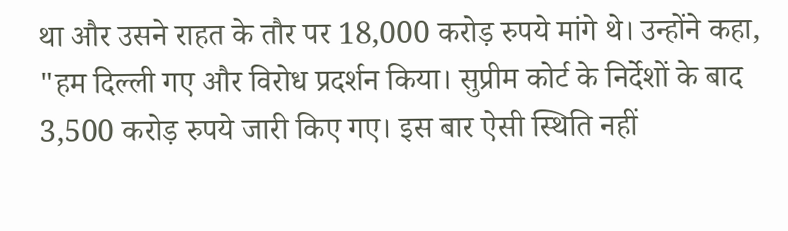था और उसने राहत के तौर पर 18,000 करोड़ रुपये मांगे थे। उन्होंने कहा, "हम दिल्ली गए और विरोध प्रदर्शन किया। सुप्रीम कोर्ट के निर्देशों के बाद 3,500 करोड़ रुपये जारी किए गए। इस बार ऐसी स्थिति नहीं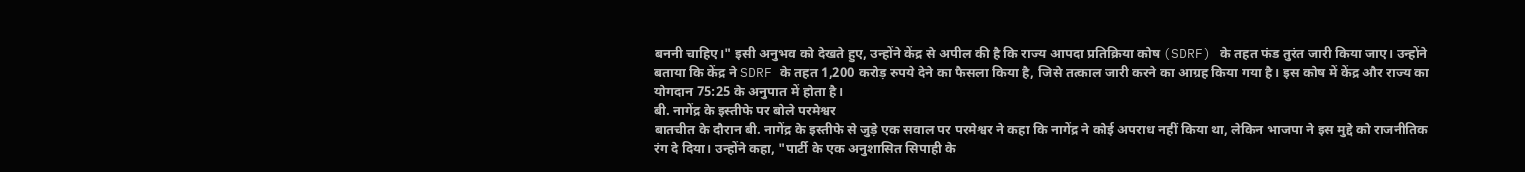बननी चाहिए।" इसी अनुभव को देखते हुए, उन्होंने केंद्र से अपील की है कि राज्य आपदा प्रतिक्रिया कोष (SDRF) के तहत फंड तुरंत जारी किया जाए। उन्होंने बताया कि केंद्र ने SDRF के तहत 1,200 करोड़ रुपये देने का फैसला किया है, जिसे तत्काल जारी करने का आग्रह किया गया है। इस कोष में केंद्र और राज्य का योगदान 75:25 के अनुपात में होता है।
बी. नागेंद्र के इस्तीफे पर बोले परमेश्वर
बातचीत के दौरान बी. नागेंद्र के इस्तीफे से जुड़े एक सवाल पर परमेश्वर ने कहा कि नागेंद्र ने कोई अपराध नहीं किया था, लेकिन भाजपा ने इस मुद्दे को राजनीतिक रंग दे दिया। उन्होंने कहा, "पार्टी के एक अनुशासित सिपाही के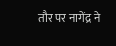तौर पर नागेंद्र ने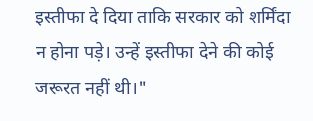इस्तीफा दे दिया ताकि सरकार को शर्मिंदा न होना पड़े। उन्हें इस्तीफा देने की कोई जरूरत नहीं थी।"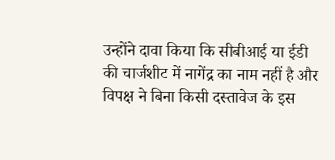उन्होंने दावा किया कि सीबीआई या ईडी की चार्जशीट में नागेंद्र का नाम नहीं है और विपक्ष ने बिना किसी दस्तावेज के इस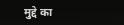मुद्दे का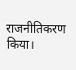राजनीतिकरण किया।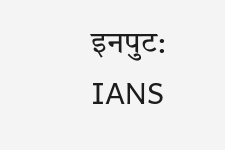इनपुट: IANS